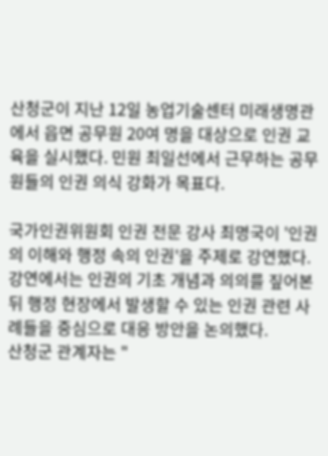산청군이 지난 12일 농업기술센터 미래생명관에서 읍면 공무원 20여 명을 대상으로 인권 교육을 실시했다. 민원 최일선에서 근무하는 공무원들의 인권 의식 강화가 목표다.

국가인권위원회 인권 전문 강사 최명국이 '인권의 이해와 행정 속의 인권'을 주제로 강연했다.
강연에서는 인권의 기초 개념과 의의를 짚어본 뒤 행정 현장에서 발생할 수 있는 인권 관련 사례들을 중심으로 대응 방안을 논의했다.
산청군 관계자는 "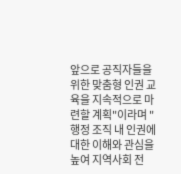앞으로 공직자들을 위한 맞춤형 인권 교육을 지속적으로 마련할 계획"이라며 "행정 조직 내 인권에 대한 이해와 관심을 높여 지역사회 전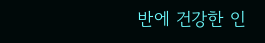반에 건강한 인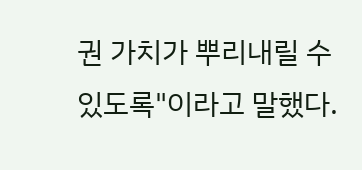권 가치가 뿌리내릴 수 있도록"이라고 말했다.